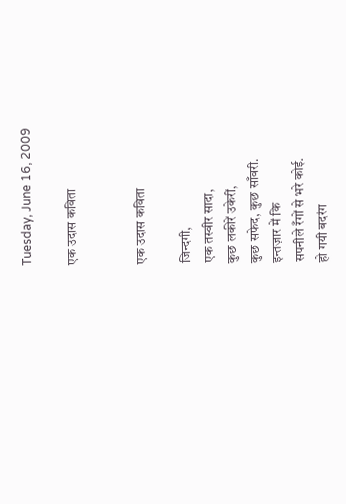Tuesday, June 16, 2009

एक उदास कविता


एक उदास कविता

जिन्दगी,
एक तस्वीर सादा,
कुछ लकीरें उकेरीं,
कुछ सफेद, कुछ साँवरी.
इन्तज़ार में कि
सपनीले रँगों से भरे कोई.
हो गयी बदरंग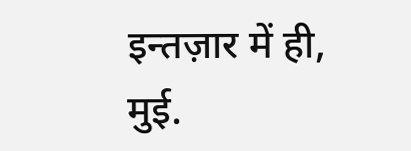इन्तज़ार में ही,
मुई.